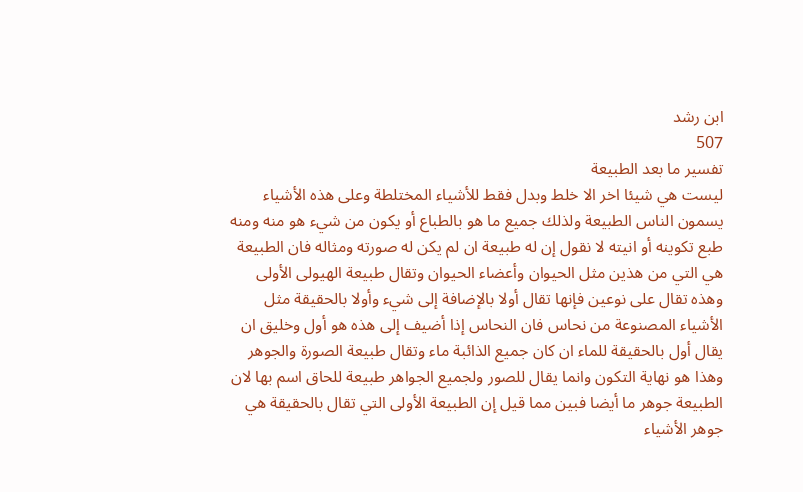ابن رشد
507
تفسير ما بعد الطبيعة
ليست هي شيئا اخر الا خلط وبدل فقط للأشياء المختلطة وعلى هذه الأشياء يسمون الناس الطبيعة ولذلك جميع ما هو بالطباع أو يكون من شيء هو منه ومنه طبع تكوينه أو انيته لا نقول إن له طبيعة ان لم يكن له صورته ومثاله فان الطبيعة هي التي من هذين مثل الحيوان وأعضاء الحيوان وتقال طبيعة الهيولى الأولى وهذه تقال على نوعين فإنها تقال أولا بالإضافة إلى شيء وأولا بالحقيقة مثل الأشياء المصنوعة من نحاس فان النحاس إذا أضيف إلى هذه هو أول وخليق ان يقال أول بالحقيقة للماء ان كان جميع الذائبة ماء وتقال طبيعة الصورة والجوهر وهذا هو نهاية التكون وانما يقال للصور ولجميع الجواهر طبيعة للحاق اسم بها لان الطبيعة جوهر ما أيضا فبين مما قيل إن الطبيعة الأولى التي تقال بالحقيقة هي جوهر الأشياء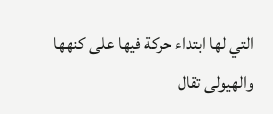التي لها ابتداء حركة فيها على كنهها والهيولى تقال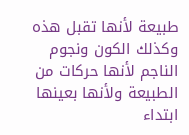طبيعة لأنها تقبل هذه وكذلك الكون ونجوم الناجم لأنها حركات من الطبيعة ولأنها بعينها ابتداء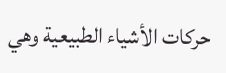حركات الأشياء الطبيعية وهي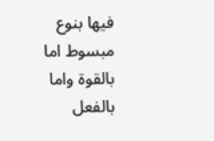فيها بنوع مبسوط اما بالقوة واما بالفعل